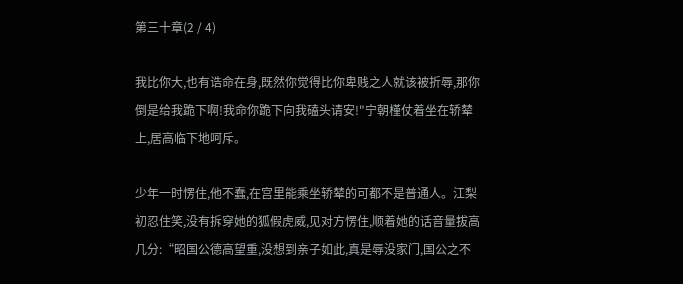第三十章(2 / 4)

我比你大,也有诰命在身,既然你觉得比你卑贱之人就该被折辱,那你倒是给我跪下啊!我命你跪下向我磕头请安!"宁朝槿仗着坐在轿辇上,居高临下地呵斥。

少年一时愣住,他不蠢,在宫里能乘坐轿辇的可都不是普通人。江梨初忍住笑,没有拆穿她的狐假虎威,见对方愣住,顺着她的话音量拔高几分:“昭国公德高望重,没想到亲子如此,真是辱没家门,国公之不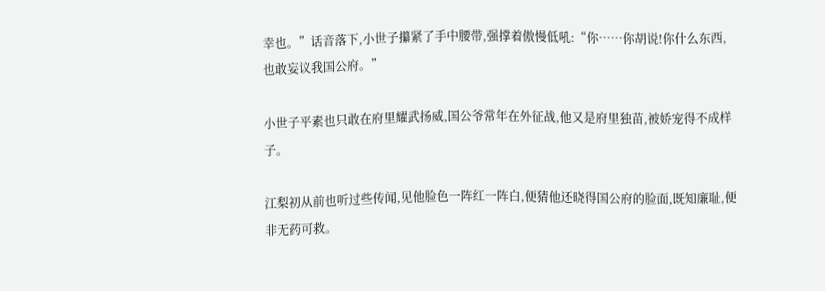幸也。”话音落下,小世子攥紧了手中腰带,强撑着傲慢低吼:“你……你胡说!你什么东西,也敢妄议我国公府。”

小世子平素也只敢在府里耀武扬威,国公爷常年在外征战,他又是府里独苗,被娇宠得不成样子。

江梨初从前也听过些传闻,见他脸色一阵红一阵白,便猜他还晓得国公府的脸面,既知廉耻,便非无药可救。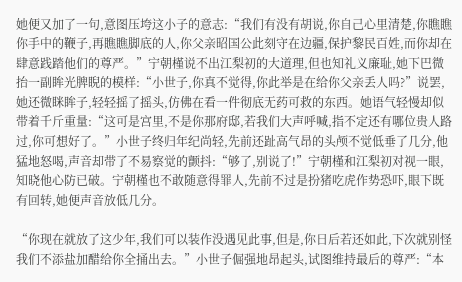她便又加了一句,意图压垮这小子的意志:“我们有没有胡说,你自己心里清楚,你瞧瞧你手中的鞭子,再瞧瞧脚底的人,你父亲昭国公此刻守在边疆,保护黎民百姓,而你却在肆意践踏他们的尊严。”宁朝槿说不出江梨初的大道理,但也知礼义廉耻,她下巴微抬一副眸光脾睨的模样:“小世子,你真不觉得,你此举是在给你父亲丢人吗?”说罢,她还微眯眸子,轻轻摇了摇头,仿佛在看一件彻底无药可救的东西。她语气轻慢却似带着千斤重量:“这可是宫里,不是你那府邸,若我们大声呼喊,指不定还有哪位贵人路过,你可想好了。”小世子终归年纪尚轻,先前还趾高气昂的头颅不觉低垂了几分,他猛地怒喝,声音却带了不易察觉的颤抖:“够了,别说了!”宁朝槿和江梨初对视一眼,知晓他心防已破。宁朝槿也不敢随意得罪人,先前不过是扮猪吃虎作势恐吓,眼下既有回转,她便声音放低几分。

“你现在就放了这少年,我们可以装作没遇见此事,但是,你日后若还如此,下次就别怪我们不添盐加醋给你全捅出去。”小世子倔强地昂起头,试图维持最后的尊严:“本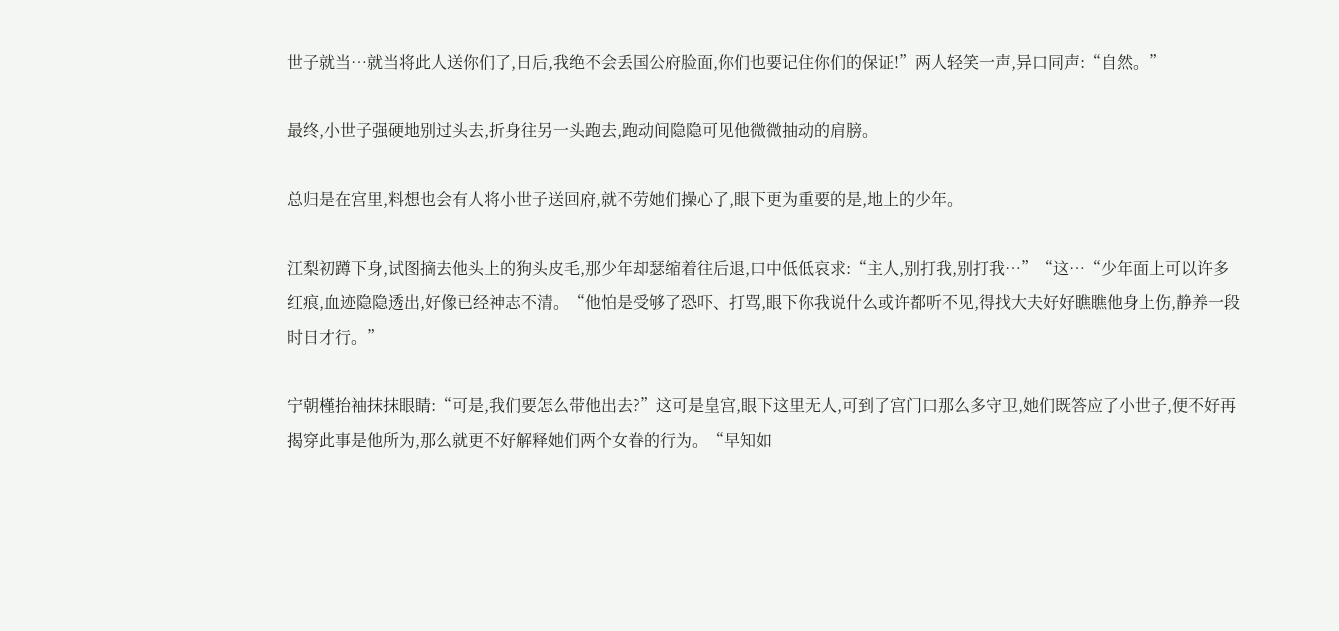世子就当…就当将此人送你们了,日后,我绝不会丢国公府脸面,你们也要记住你们的保证!”两人轻笑一声,异口同声:“自然。”

最终,小世子强硬地别过头去,折身往另一头跑去,跑动间隐隐可见他微微抽动的肩膀。

总归是在宫里,料想也会有人将小世子送回府,就不劳她们操心了,眼下更为重要的是,地上的少年。

江梨初蹲下身,试图摘去他头上的狗头皮毛,那少年却瑟缩着往后退,口中低低哀求:“主人,别打我,别打我…”“这…“少年面上可以许多红痕,血迹隐隐透出,好像已经神志不清。“他怕是受够了恐吓、打骂,眼下你我说什么或许都听不见,得找大夫好好瞧瞧他身上伤,静养一段时日才行。”

宁朝槿抬袖抹抹眼睛:“可是,我们要怎么带他出去?”这可是皇宫,眼下这里无人,可到了宫门口那么多守卫,她们既答应了小世子,便不好再揭穿此事是他所为,那么就更不好解释她们两个女眷的行为。“早知如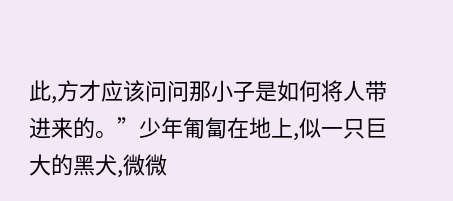此,方才应该问问那小子是如何将人带进来的。”少年匍匐在地上,似一只巨大的黑犬,微微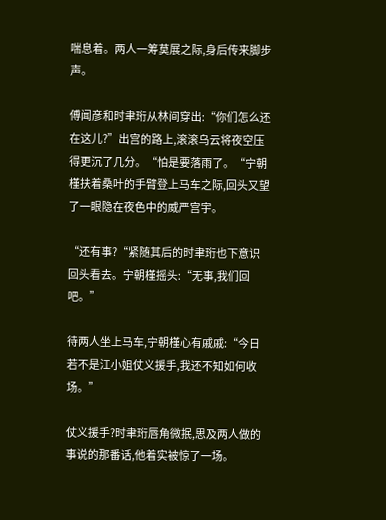喘息着。两人一筹莫展之际,身后传来脚步声。

傅闻彦和时聿珩从林间穿出:“你们怎么还在这儿?”出宫的路上,滚滚乌云将夜空压得更沉了几分。“怕是要落雨了。“宁朝槿扶着桑叶的手臂登上马车之际,回头又望了一眼隐在夜色中的威严宫宇。

“还有事?“紧随其后的时聿珩也下意识回头看去。宁朝槿摇头:“无事,我们回吧。”

待两人坐上马车,宁朝槿心有戚戚:“今日若不是江小姐仗义援手,我还不知如何收场。”

仗义援手?时聿珩唇角微抿,思及两人做的事说的那番话,他着实被惊了一场。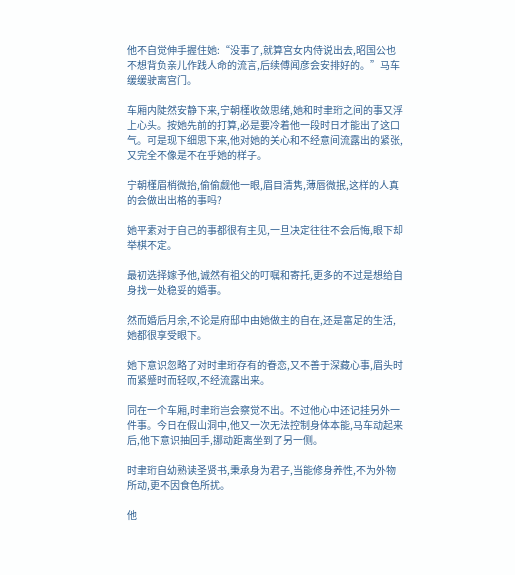他不自觉伸手握住她:“没事了,就算宫女内侍说出去,昭国公也不想背负亲儿作践人命的流言,后续傅闻彦会安排好的。”马车缓缓驶离宫门。

车厢内陡然安静下来,宁朝槿收敛思绪,她和时聿珩之间的事又浮上心头。按她先前的打算,必是要冷着他一段时日才能出了这口气。可是现下细思下来,他对她的关心和不经意间流露出的紧张,又完全不像是不在乎她的样子。

宁朝槿眉梢微抬,偷偷觑他一眼,眉目清隽,薄唇微抿,这样的人真的会做出出格的事吗?

她平素对于自己的事都很有主见,一旦决定往往不会后悔,眼下却举棋不定。

最初选择嫁予他,诚然有祖父的叮嘱和寄托,更多的不过是想给自身找一处稳妥的婚事。

然而婚后月余,不论是府邸中由她做主的自在,还是富足的生活,她都很享受眼下。

她下意识忽略了对时聿珩存有的眷恋,又不善于深藏心事,眉头时而紧蹙时而轻叹,不经流露出来。

同在一个车厢,时聿珩岂会察觉不出。不过他心中还记挂另外一件事。今日在假山洞中,他又一次无法控制身体本能,马车动起来后,他下意识抽回手,挪动距离坐到了另一侧。

时聿珩自幼熟读圣贤书,秉承身为君子,当能修身养性,不为外物所动,更不因食色所扰。

他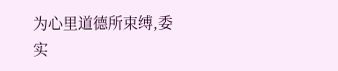为心里道德所束缚,委实